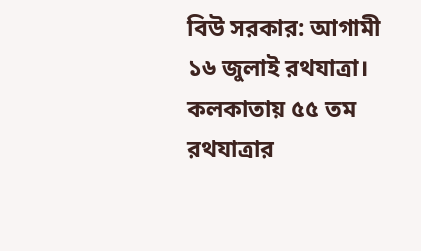বিউ সরকার: আগামী ১৬ জুলাই রথযাত্রা। কলকাতায় ৫৫ তম রথযাত্রার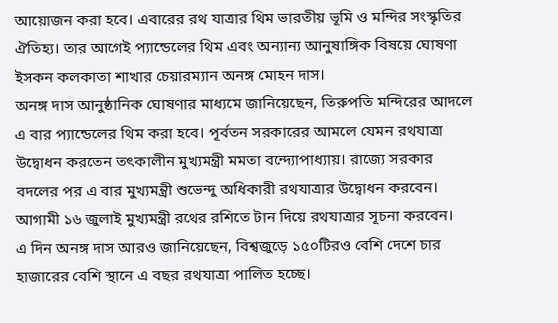আয়োজন করা হবে। এবারের রথ যাত্রার থিম ভারতীয় ভূমি ও মন্দির সংস্কৃতির ঐতিহ্য। তার আগেই প্যান্ডেলের থিম এবং অন্যান্য আনুষাঙ্গিক বিষয়ে ঘোষণা ইসকন কলকাতা শাখার চেয়ারম্যান অনঙ্গ মোহন দাস।
অনঙ্গ দাস আনুষ্ঠানিক ঘোষণার মাধ্যমে জানিয়েছেন, তিরুপতি মন্দিরের আদলে এ বার প্যান্ডেলের থিম করা হবে। পূর্বতন সরকারের আমলে যেমন রথযাত্রা উদ্বোধন করতেন তৎকালীন মুখ্যমন্ত্রী মমতা বন্দ্যোপাধ্যায়। রাজ্যে সরকার বদলের পর এ বার মুখ্যমন্ত্রী শুভেন্দু অধিকারী রথযাত্রার উদ্বোধন করবেন। আগামী ১৬ জুলাই মুখ্যমন্ত্রী রথের রশিতে টান দিয়ে রথযাত্রার সূচনা করবেন।
এ দিন অনঙ্গ দাস আরও জানিয়েছেন, বিশ্বজুড়ে ১৫০টিরও বেশি দেশে চার হাজারের বেশি স্থানে এ বছর রথযাত্রা পালিত হচ্ছে।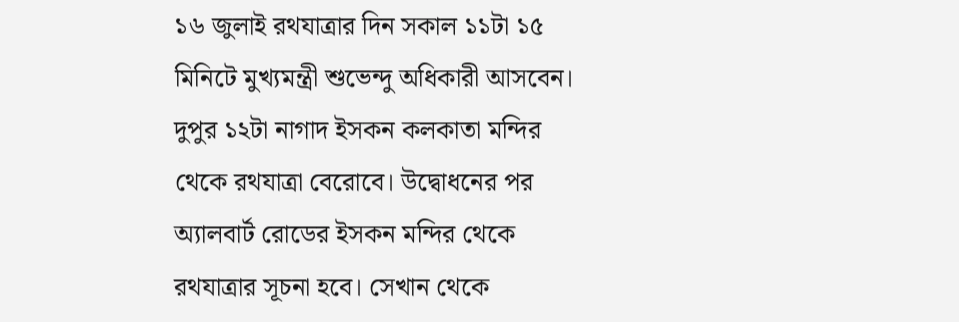১৬ জুলাই রথযাত্রার দিন সকাল ১১টা ১৫ মিনিটে মুখ্যমন্ত্রী শুভেন্দু অধিকারী আসবেন। দুপুর ১২টা নাগাদ ইসকন কলকাতা মন্দির থেকে রথযাত্রা বেরোবে। উদ্বোধনের পর অ্যালবার্ট রোডের ইসকন মন্দির থেকে রথযাত্রার সূচনা হবে। সেখান থেকে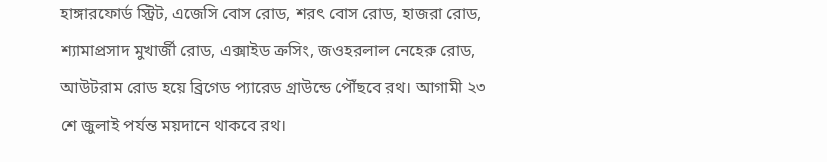হাঙ্গারফোর্ড স্ট্রিট, এজেসি বোস রোড, শরৎ বোস রোড, হাজরা রোড, শ্যামাপ্রসাদ মুখার্জী রোড, এক্সাইড ক্রসিং, জওহরলাল নেহেরু রোড, আউটরাম রোড হয়ে ব্রিগেড প্যারেড গ্রাউন্ডে পৌঁছবে রথ। আগামী ২৩ শে জুলাই পর্যন্ত ময়দানে থাকবে রথ।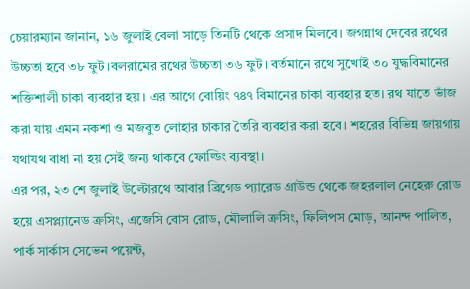চেয়ারম্যান জানান, ১৬ জুলাই বেলা সাড়ে তিনটি থেকে প্রসাদ মিলবে। জগন্নাথ দেবের রথের উচ্চতা হবে ৩৮ ফুট।বলরামের রথের উচ্চতা ৩৬ ফুট। বর্তমানে রথে সুখোই ৩০ যুদ্ধবিমানের শক্তিশালী চাকা ব্যবহার হয়। এর আগে বোয়িং ৭৪৭ বিমানের চাকা ব্যবহার হত। রথ যাতে ভাঁজ করা যায় এমন নকশা ও মজবুত লোহার চাকার তৈরি ব্যবহার করা হবে। শহরের বিভিন্ন জায়গায় যথাযথ বাধা না হয় সেই জন্য থাকবে ফোল্ডিং ব্যবস্থা।
এর পর, ২৩ শে জুলাই উল্টোরথে আবার ব্রিগেড প্যারেড গ্রাউন্ড থেকে জহরলাল নেহেরু রোড হয়ে এসপ্ল্যানেড ক্রসিং, এজেসি বোস রোড, মৌলালি ক্রসিং, ফিলিপস মোড়, আনন্দ পালিত, পার্ক সার্কাস সেভেন পয়েন্ট,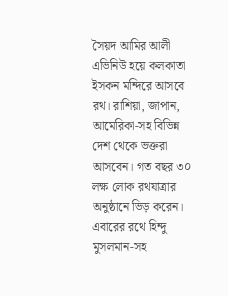সৈয়দ আমির আলী এভিনিউ হয়ে কলকাতা ইসকন মন্দিরে আসবে রথ। রাশিয়া, জাপান, আমেরিকা-সহ বিভিন্ন দেশ থেকে ভক্তরা আসবেন। গত বছর ৩০ লক্ষ লোক রথযাত্রার অনুষ্ঠানে ভিড় করেন। এবারের রথে হিন্দু মুসলমান-সহ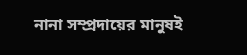নানা সম্প্রদায়ের মানুষই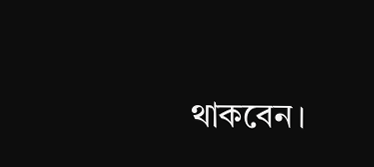থাকবেন।